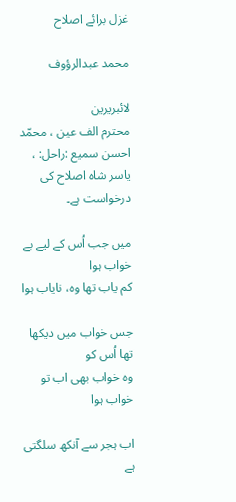غزل برائے اصلاح

محمد عبدالرؤوف

لائبریرین
محترم الف عین ، محمّد احسن سمیع :راحل: ، یاسر شاہ اصلاح کی درخواست ہے۔

میں جب اُس کے لیے بے خواب ہوا
کم یاب تھا وہ، نایاب ہوا

جس خواب میں دیکھا تھا اُس کو
وہ خواب بھی اب تو خواب ہوا

اب ہجر سے آنکھ سلگتی ہے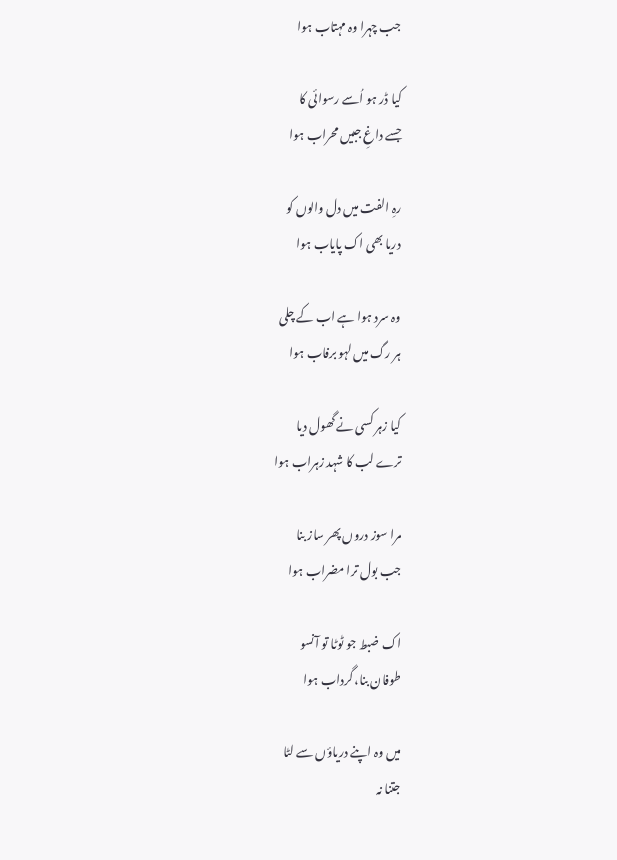جب چہرا وہ مہتاب ہوا

کیا ڈر ہو اُسے رسوائی کا
جسے داغِ جبیں محراب ہوا

رہِ الفت میں دل والوں کو
دریا بھی اک پایاب ہوا

وہ سرد ہوا ہے اب کے چلی
ہر رگ میں لہو برفاب ہوا

کیا زہر کسی نے گھول دیا
ترے لب کا شہد زہراب ہوا

مرا سوز دروں پھر ساز بنا
جب بول ترا مضراب ہوا

اک ضبط جو ٹوٹا تو آنسو
طوفان بنا، گرداب ہوا

میں وہ اپنے دریاؤں سے لٹا
جتنا نہ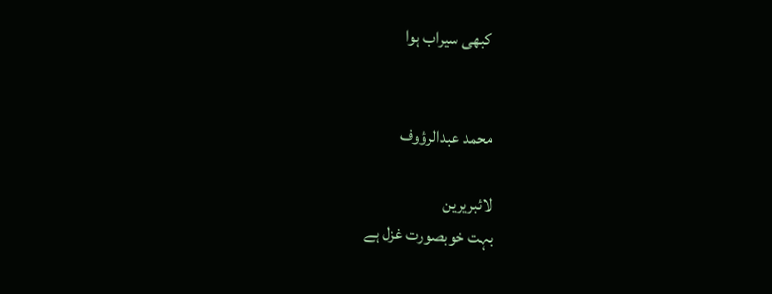کبھی سیراب ہوا


محمد عبدالرؤوف

لائبریرین
بہت خوبصورت غزل ہے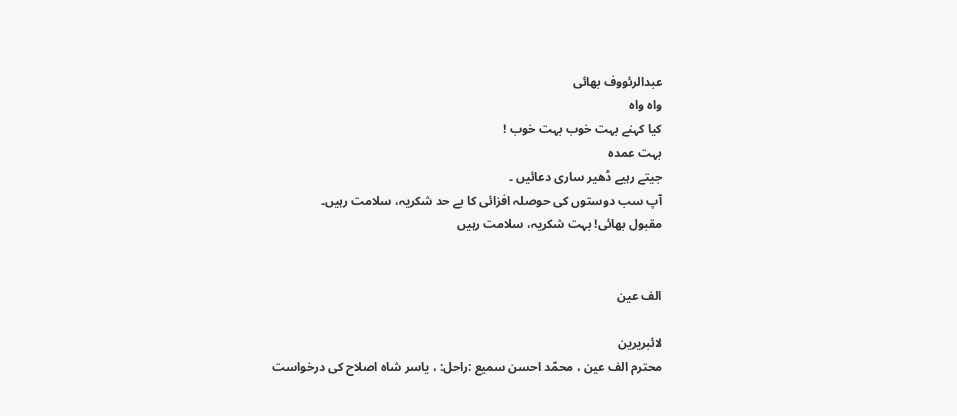عبدالرئووف بھائی
واہ واہ
کیا کہنے بہت خوب بہت خوب !
بہت عمدہ
جیتے رہیے ڈھیر ساری دعائیں ۔
آپ سب دوستوں کی حوصلہ افزائی کا بے حد شکریہ، سلامت رہیں۔
مقبول بھائی! بہت شکریہ، سلامت رہیں


الف عین

لائبریرین
محترم الف عین ، محمّد احسن سمیع :راحل: ، یاسر شاہ اصلاح کی درخواست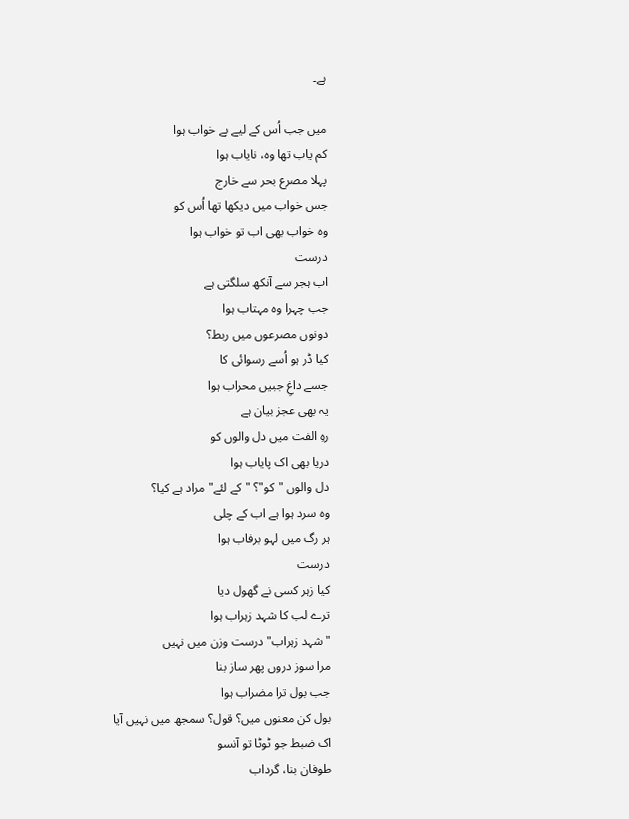ہے۔

میں جب اُس کے لیے بے خواب ہوا
کم یاب تھا وہ، نایاب ہوا
پہلا مصرع بحر سے خارج
جس خواب میں دیکھا تھا اُس کو
وہ خواب بھی اب تو خواب ہوا
درست
اب ہجر سے آنکھ سلگتی ہے
جب چہرا وہ مہتاب ہوا
دونوں مصرعوں میں ربط؟
کیا ڈر ہو اُسے رسوائی کا
جسے داغِ جبیں محراب ہوا
یہ بھی عجز بیان ہے
رہِ الفت میں دل والوں کو
دریا بھی اک پایاب ہوا
دل والوں "کو"؟ "کے لئے" مراد ہے کیا؟
وہ سرد ہوا ہے اب کے چلی
ہر رگ میں لہو برفاب ہوا
درست
کیا زہر کسی نے گھول دیا
ترے لب کا شہد زہراب ہوا
"شہد زہراب" درست وزن میں نہیں
مرا سوز دروں پھر ساز بنا
جب بول ترا مضراب ہوا
بول کن معنوں میں؟ قول؟ سمجھ میں نہیں آیا
اک ضبط جو ٹوٹا تو آنسو
طوفان بنا، گرداب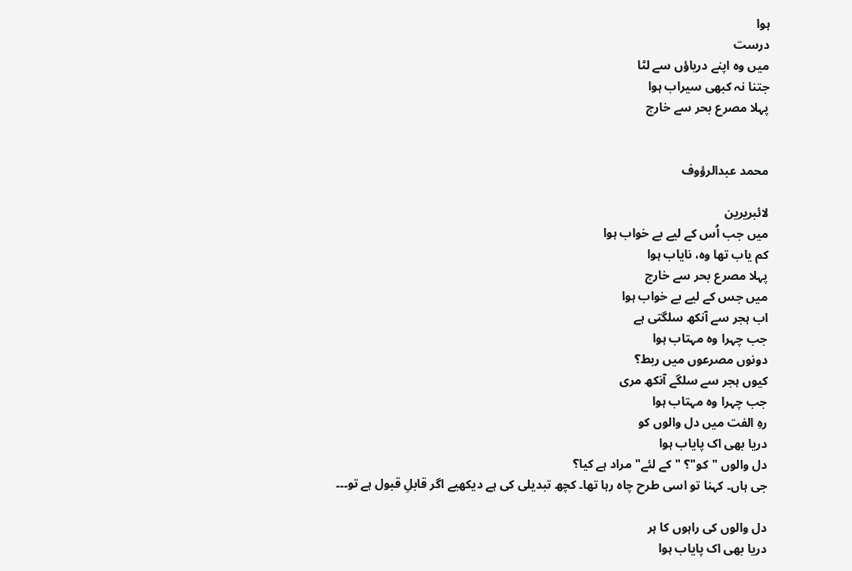ہوا
درست
میں وہ اپنے دریاؤں سے لٹا
جتنا نہ کبھی سیراب ہوا
پہلا مصرع بحر سے خارج


محمد عبدالرؤوف

لائبریرین
میں جب اُس کے لیے بے خواب ہوا
کم یاب تھا وہ، نایاب ہوا
پہلا مصرع بحر سے خارج
میں جس کے لیے بے خواب ہوا
اب ہجر سے آنکھ سلگتی ہے
جب چہرا وہ مہتاب ہوا
دونوں مصرعوں میں ربط؟
کیوں ہجر سے سلگے آنکھ مری
جب چہرا وہ مہتاب ہوا
رہِ الفت میں دل والوں کو
دریا بھی اک پایاب ہوا
دل والوں "کو"؟ "کے لئے" مراد ہے کیا؟
جی ہاں۔ کہنا تو اسی طرح چاہ رہا تھا۔ کچھ تبدیلی کی ہے دیکھیے اگر قابلِ قبول ہے تو۔۔۔

دل والوں کی راہوں کا ہر
دریا بھی اک پایاب ہوا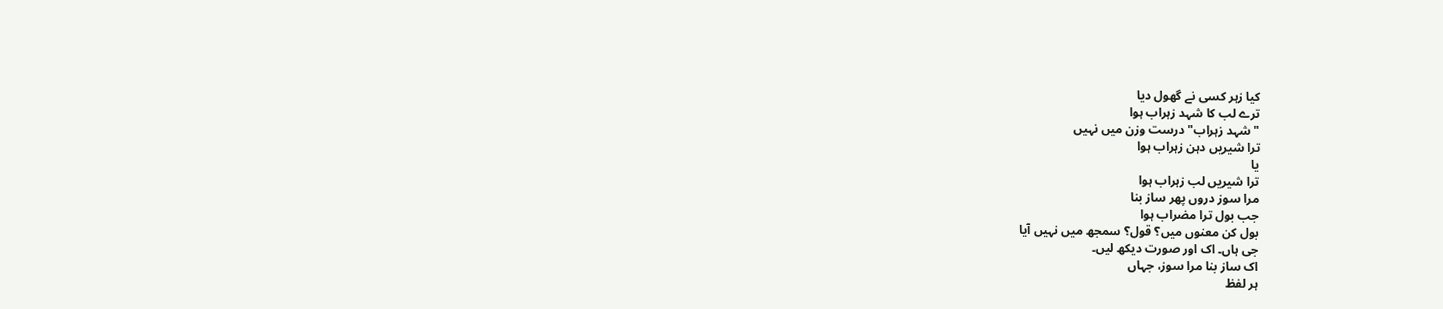کیا زہر کسی نے گھول دیا
ترے لب کا شہد زہراب ہوا
"شہد زہراب" درست وزن میں نہیں
ترا شیریں دہن زہراب ہوا
یا
ترا شیریں لب زہراب ہوا
مرا سوز دروں پھر ساز بنا
جب بول ترا مضراب ہوا
بول کن معنوں میں؟ قول؟ سمجھ میں نہیں آیا
جی ہاں۔ اک اور صورت دیکھ لیں۔
اک ساز بنا مرا سوز، جہاں
ہر لفظ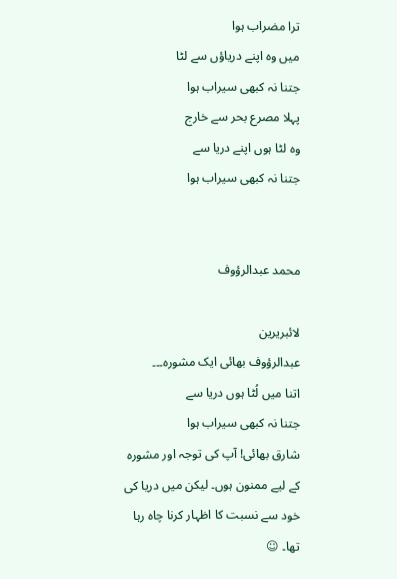ترا مضراب ہوا
میں وہ اپنے دریاؤں سے لٹا
جتنا نہ کبھی سیراب ہوا
پہلا مصرع بحر سے خارج
وہ لٹا ہوں اپنے دریا سے
جتنا نہ کبھی سیراب ہوا


محمد عبدالرؤوف

لائبریرین
عبدالرؤوف بھائی ایک مشورہ۔۔۔
اتنا میں لُٹا ہوں دریا سے
جتنا نہ کبھی سیراب ہوا
شارق بھائی! آپ کی توجہ اور مشورہ کے لیے ممنون ہوں۔ لیکن میں دریا کی خود سے نسبت کا اظہار کرنا چاہ رہا تھا۔ ☺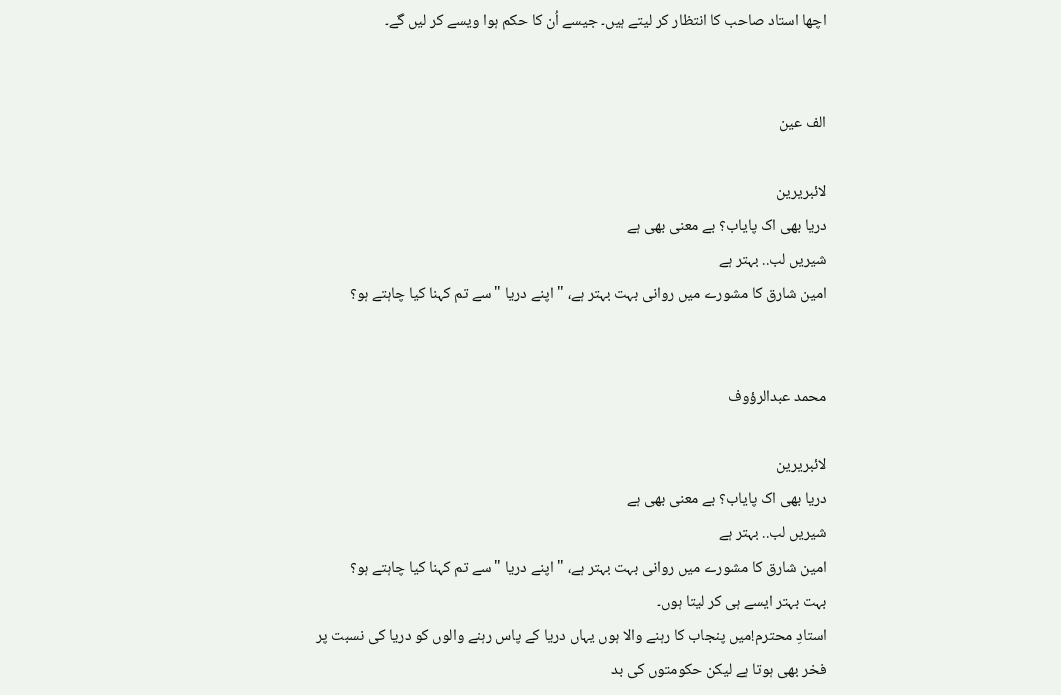اچھا استاد صاحب کا انتظار کر لیتے ہیں۔ جیسے اُن کا حکم ہوا ویسے کر لیں گے۔


الف عین

لائبریرین
دریا بھی اک پایاب؟ بے معنی بھی ہے
شیریں لب.. بہتر ہے
امین شارق کا مشورے میں روانی بہت بہتر ہے، " اپنے دریا "سے تم کہنا کیا چاہتے ہو؟


محمد عبدالرؤوف

لائبریرین
دریا بھی اک پایاب؟ بے معنی بھی ہے
شیریں لب.. بہتر ہے
امین شارق کا مشورے میں روانی بہت بہتر ہے، " اپنے دریا "سے تم کہنا کیا چاہتے ہو؟
بہت بہتر ایسے ہی کر لیتا ہوں۔
استادِ محترم!میں پنجاب کا رہنے والا ہوں یہاں دریا کے پاس رہنے والوں کو دریا کی نسبت پر فخر بھی ہوتا ہے لیکن حکومتوں کی بد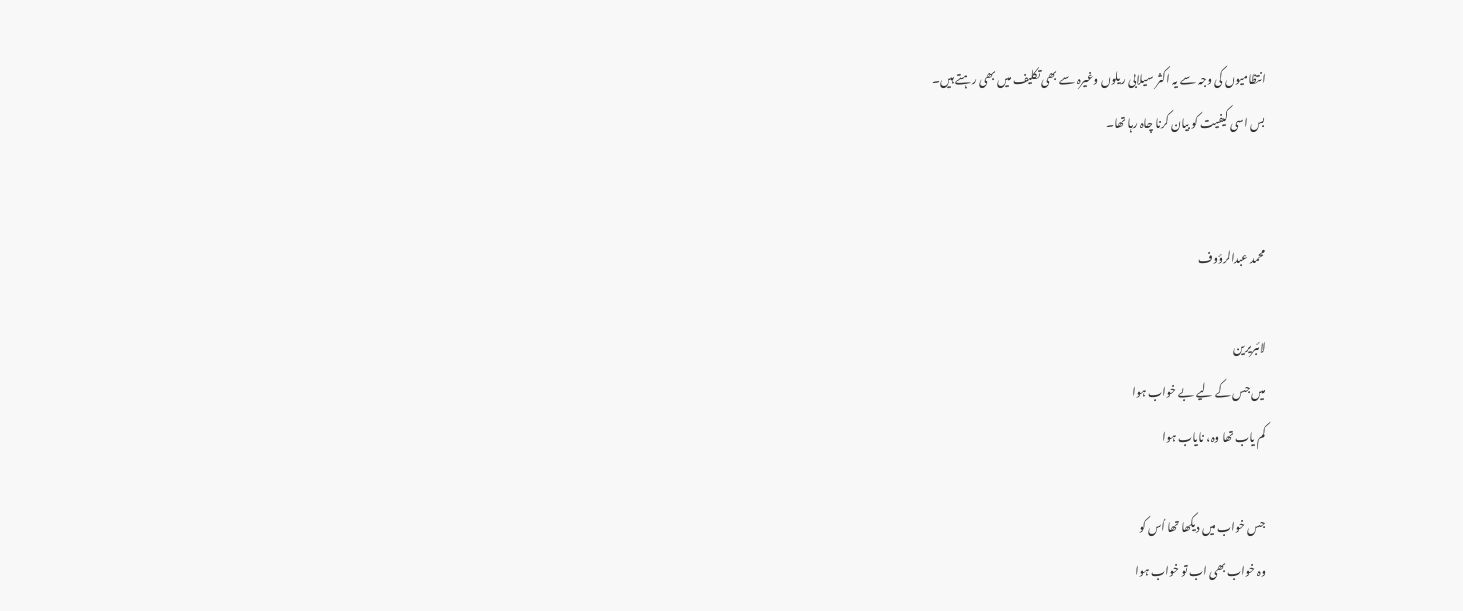انتظامیوں کی وجہ سے یہ اکثر سیلابی ریلوں وغیرہ سے بھی تکلیف میں بھی رہتے ہیں۔
بس اسی کیفیت کو بیان کرنا چاہ رہا تھا۔


محمد عبدالرؤوف

لائبریرین
میں جس کے لیے بے خواب ہوا
کم یاب تھا وہ، نایاب ہوا

جس خواب میں دیکھا تھا اُس کو
وہ خواب بھی اب تو خواب ہوا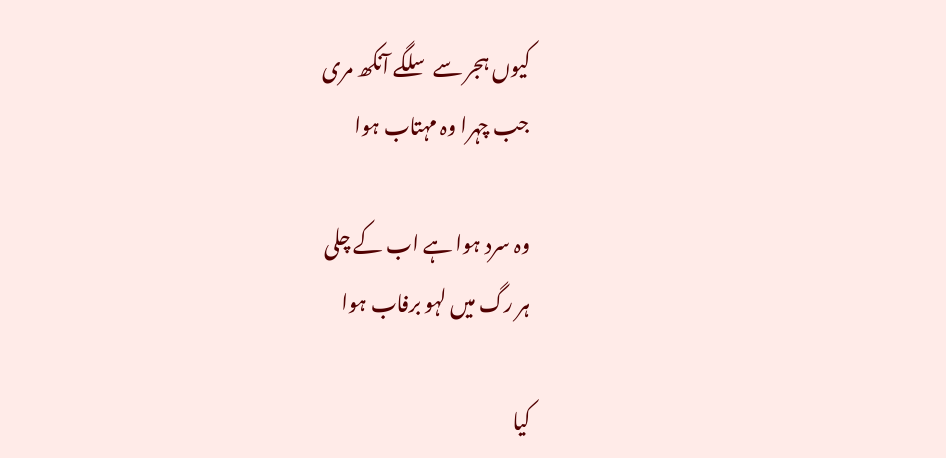کیوں ہجر سے سلگے آنکھ مری
جب چہرا وہ مہتاب ہوا

وہ سرد ہوا ہے اب کے چلی
ہر رگ میں لہو برفاب ہوا

کیا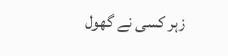زہر کسی نے گھول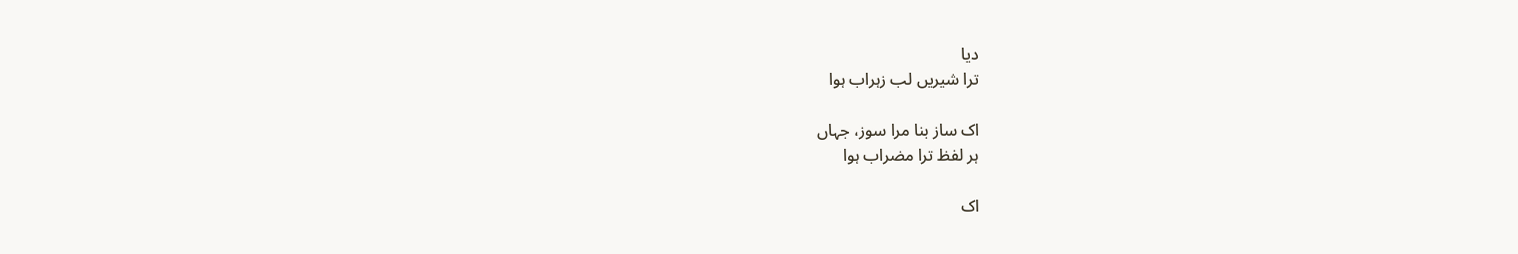دیا
ترا شیریں لب زہراب ہوا

اک ساز بنا مرا سوز، جہاں
ہر لفظ ترا مضراب ہوا

اک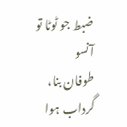ضبط جو ٹوٹا تو آنسو
طوفان بنا، گرداب ہوا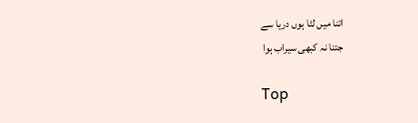اتنا میں لٹا ہوں دریا سے
جتنا نہ کبھی سیراب ہوا

Top